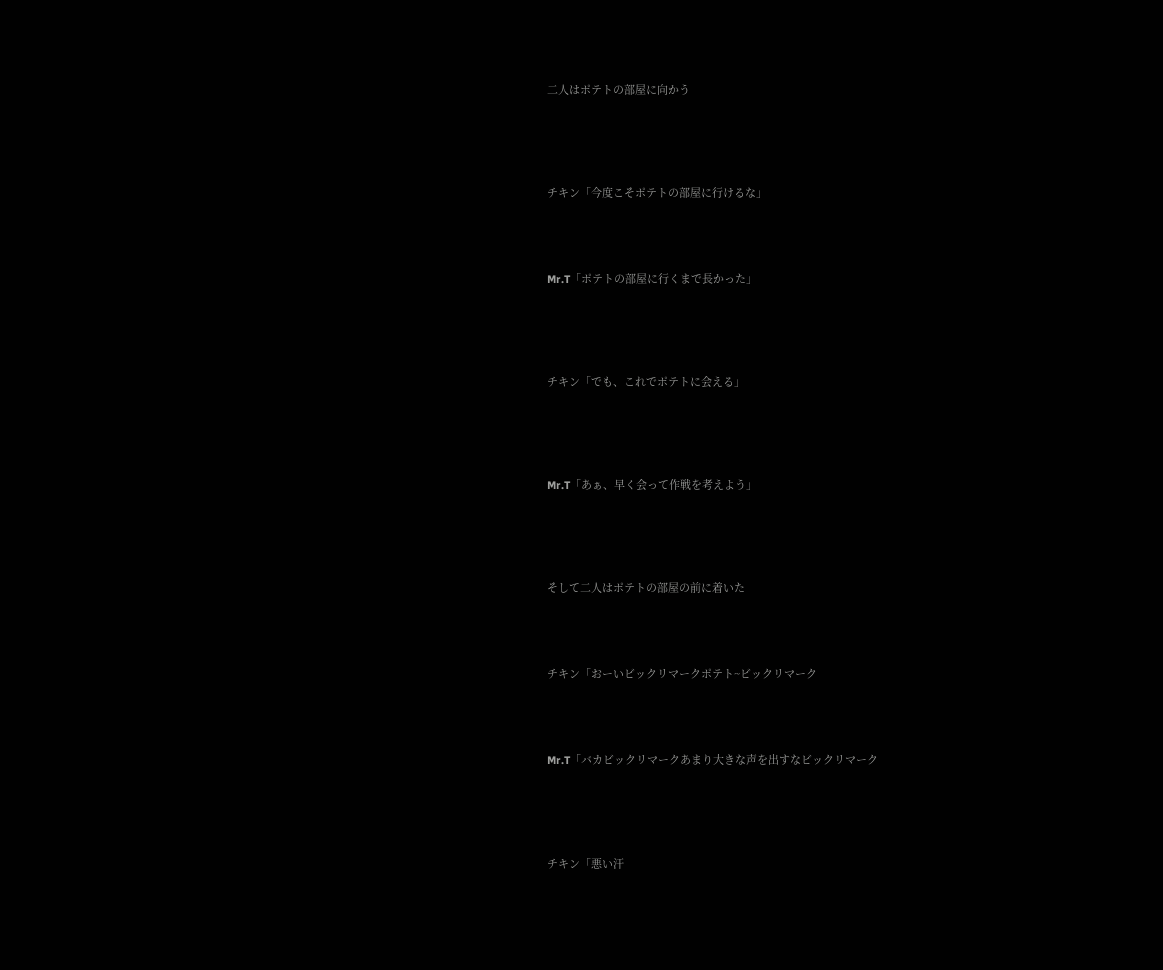二人はポテトの部屋に向かう





チキン「今度こそポテトの部屋に行けるな」




Mr.T「ポテトの部屋に行くまで長かった」





チキン「でも、これでポテトに会える」





Mr.T「あぁ、早く会って作戦を考えよう」





そして二人はポテトの部屋の前に着いた




チキン「おーいビックリマークポテト~ビックリマーク




Mr.T「バカビックリマークあまり大きな声を出すなビックリマーク





チキン「悪い汗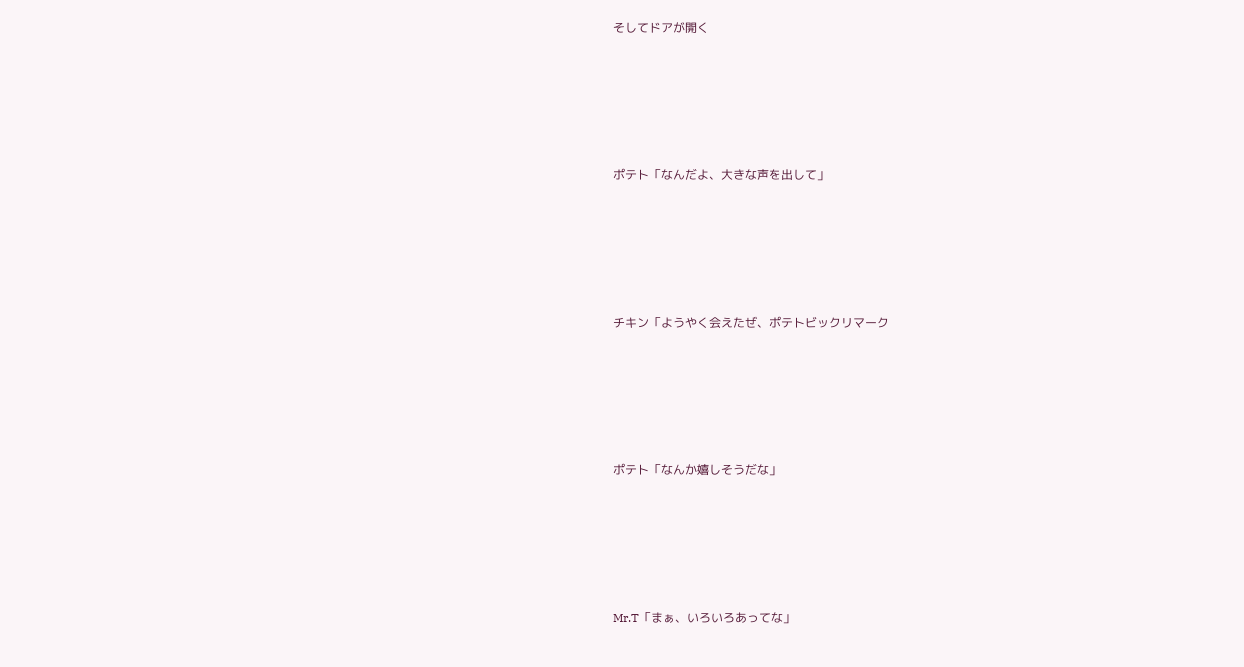そしてドアが開く





ポテト「なんだよ、大きな声を出して」





チキン「ようやく会えたぜ、ポテトビックリマーク





ポテト「なんか嬉しそうだな」





Mr.T「まぁ、いろいろあってな」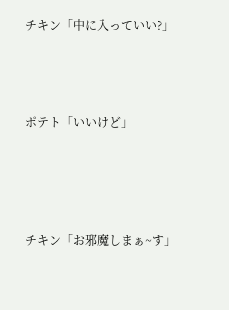チキン「中に入っていい?」




ポテト「いいけど」





チキン「お邪魔しまぁ~す」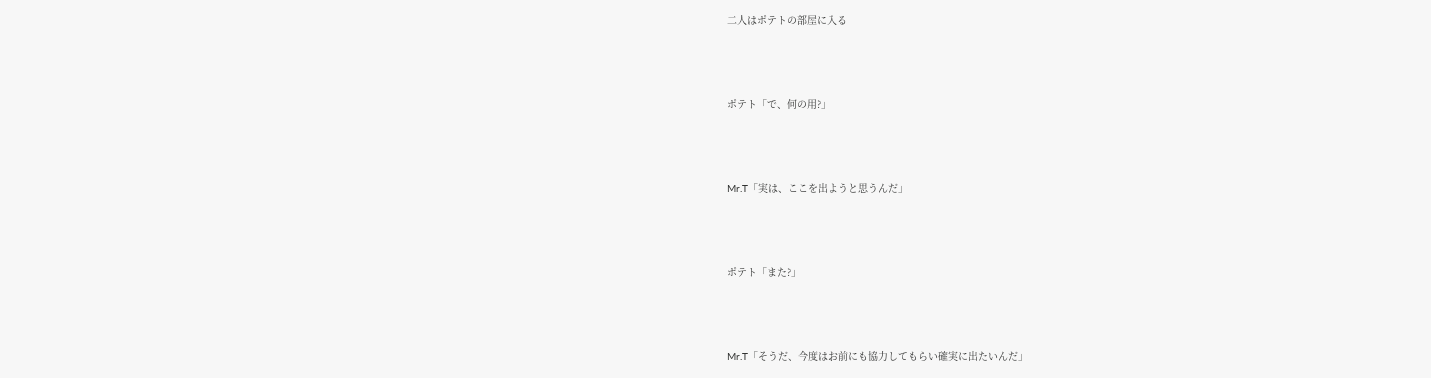二人はポテトの部屋に入る





ポテト「で、何の用?」





Mr.T「実は、ここを出ようと思うんだ」





ポテト「また?」





Mr.T「そうだ、今度はお前にも協力してもらい確実に出たいんだ」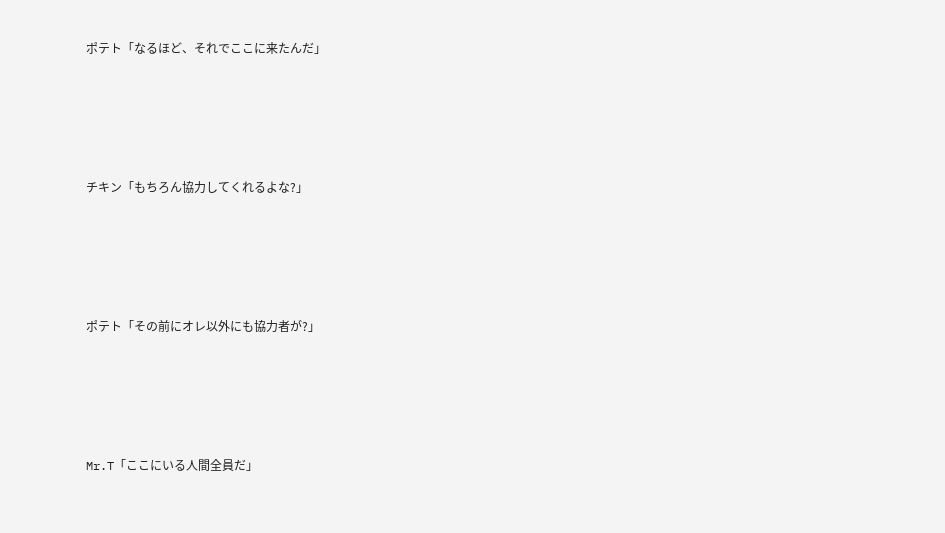ポテト「なるほど、それでここに来たんだ」





チキン「もちろん協力してくれるよな?」





ポテト「その前にオレ以外にも協力者が?」





Mr.T「ここにいる人間全員だ」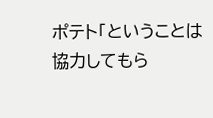ポテト「ということは協力してもら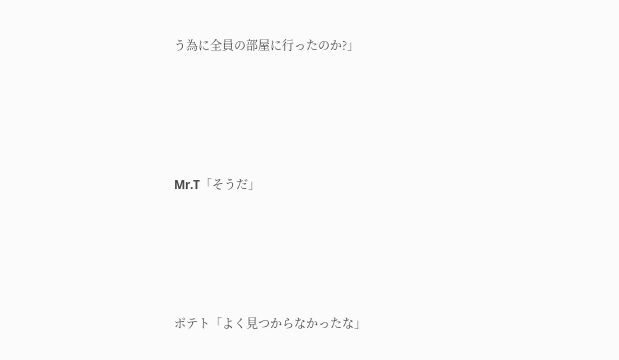う為に全員の部屋に行ったのか?」





Mr.T「そうだ」





ポテト「よく見つからなかったな」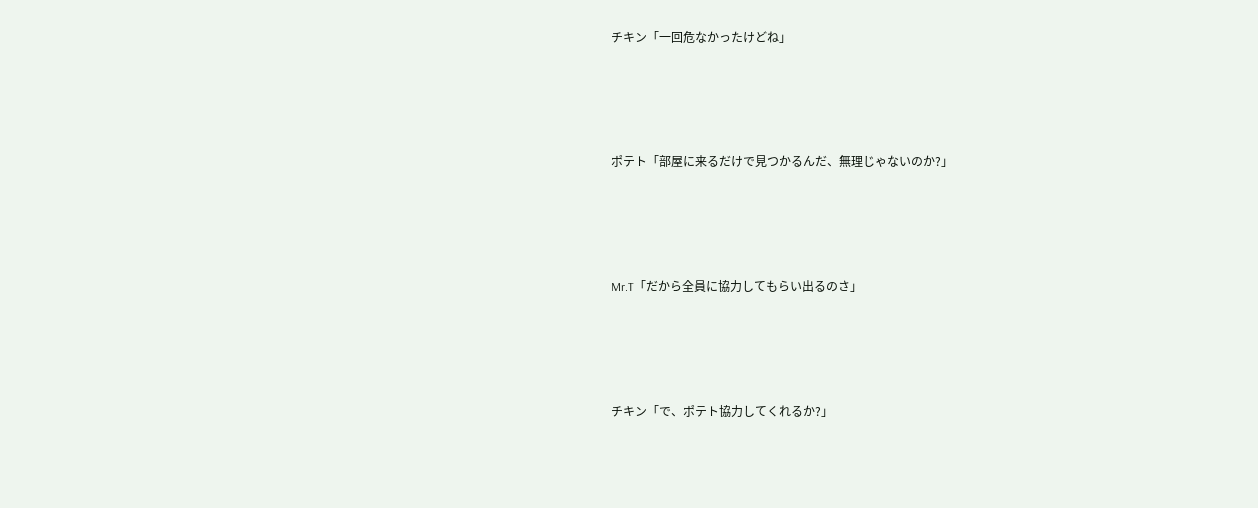チキン「一回危なかったけどね」





ポテト「部屋に来るだけで見つかるんだ、無理じゃないのか?」





Mr.T「だから全員に協力してもらい出るのさ」





チキン「で、ポテト協力してくれるか?」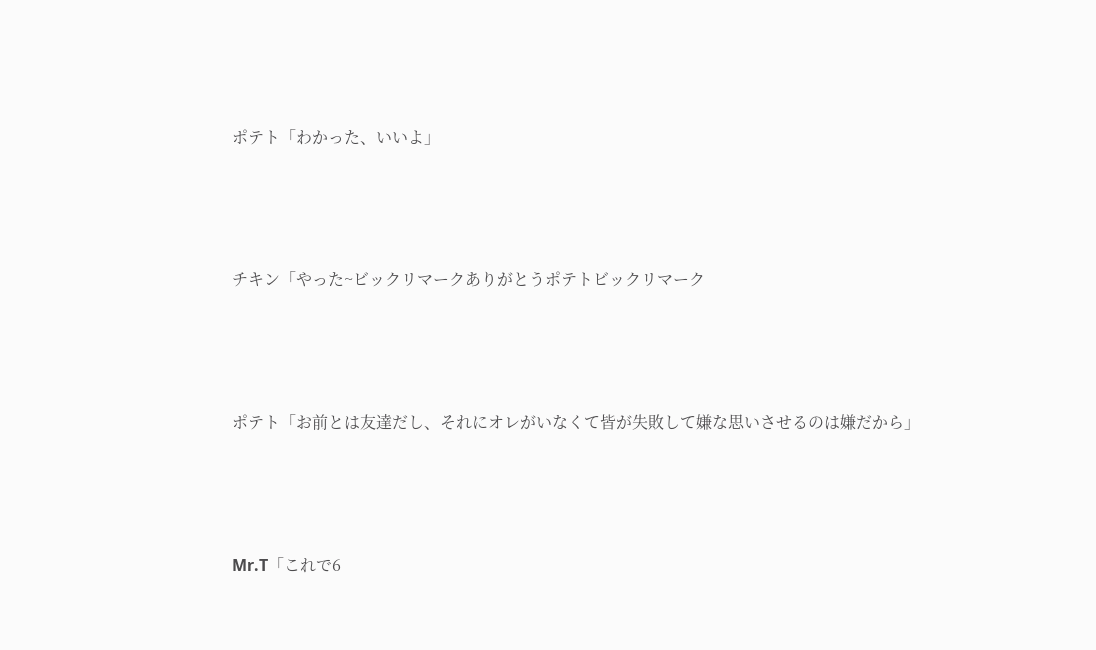ポテト「わかった、いいよ」





チキン「やった~ビックリマークありがとうポテトビックリマーク





ポテト「お前とは友達だし、それにオレがいなくて皆が失敗して嫌な思いさせるのは嫌だから」





Mr.T「これで6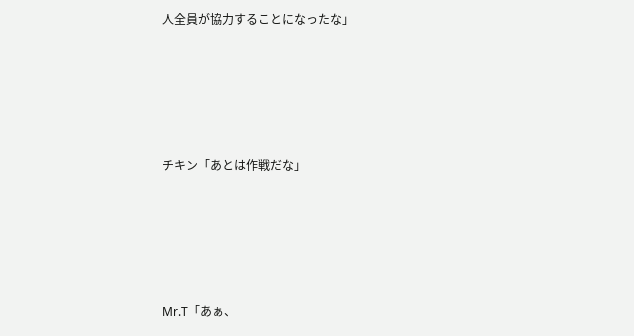人全員が協力することになったな」





チキン「あとは作戦だな」





Mr.T「あぁ、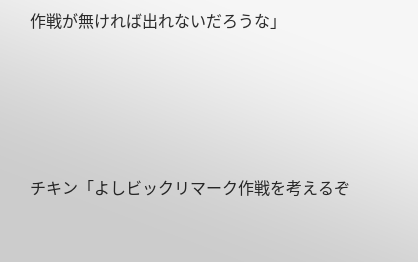作戦が無ければ出れないだろうな」




チキン「よしビックリマーク作戦を考えるぞ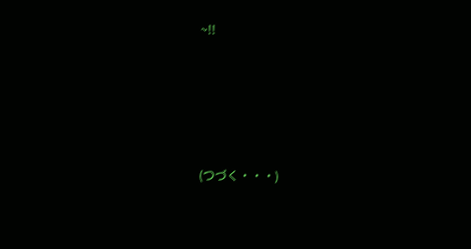~!!





(つづく・・・)